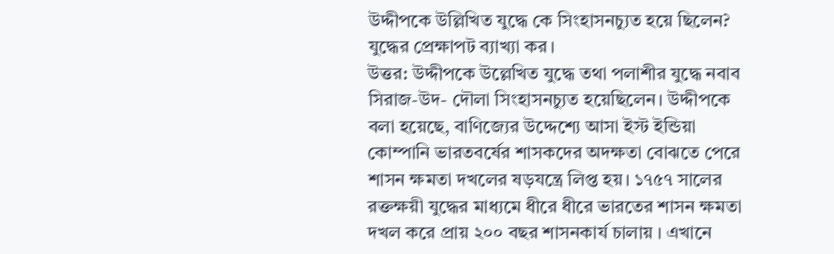উদ্দীপকে উল্লিখিত যুদ্ধে কে সিংহাসনচ্যুত হয়ে ছিলেন? যুদ্ধের প্রেক্ষাপট ব্যাখ্যা কর।
উত্তর: উদ্দীপকে উল্লেখিত যুদ্ধে তথা পলাশীর যুদ্ধে নবাব সিরাজ-উদ- দৌলা সিংহাসনচ্যুত হয়েছিলেন। উদ্দীপকে বলা হয়েছে, বাণিজ্যের উদ্দেশ্যে আসা ইস্ট ইন্ডিয়া কোম্পানি ভারতবর্ষের শাসকদের অদক্ষতা বোঝতে পেরে শাসন ক্ষমতা দখলের ষড়যন্ত্রে লিপ্ত হয়। ১৭৫৭ সালের রক্তক্ষয়ী যুদ্ধের মাধ্যমে ধীরে ধীরে ভারতের শাসন ক্ষমতা দখল করে প্রায় ২০০ বছর শাসনকার্য চালায় । এখানে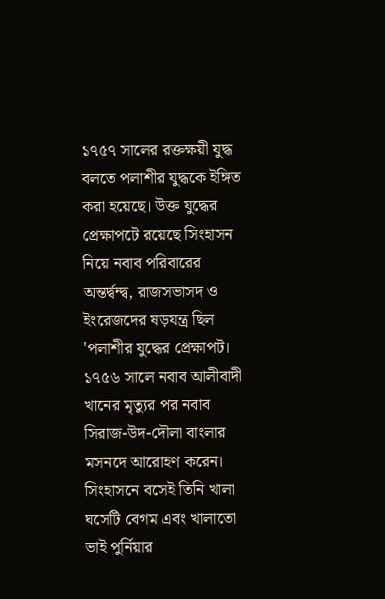১৭৫৭ সালের রক্তক্ষয়ী যুদ্ধ বলতে পলাশীর যুদ্ধকে ইঙ্গিত করা হয়েছে। উক্ত যুদ্ধের প্রেক্ষাপটে রয়েছে সিংহাসন নিয়ে নবাব পরিবারের অন্তর্দ্বন্দ্ব, রাজসভাসদ ও ইংরেজদের ষড়যন্ত্র ছিল 'পলাশীর যুদ্ধের প্রেক্ষাপট। ১৭৫৬ সালে নবাব আলীবাদী খানের মৃত্যুর পর নবাব সিরাজ-উদ-দৌলা বাংলার মসনদে আরোহণ করেন। সিংহাসনে বসেই তিনি খালা ঘসেটি বেগম এবং খালাতো ভাই পুর্নিয়ার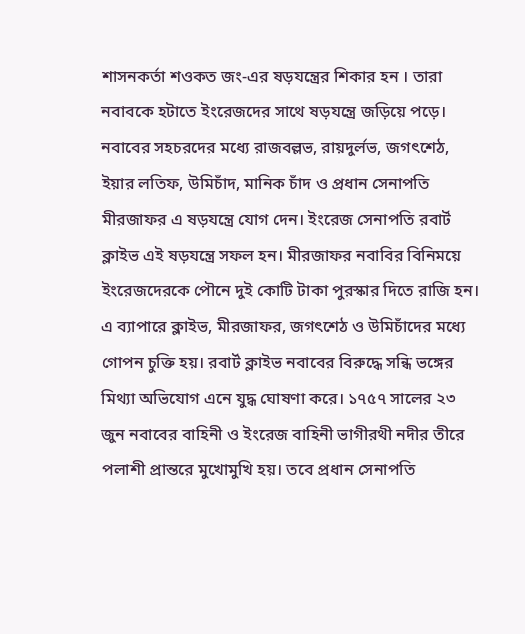শাসনকর্তা শওকত জং-এর ষড়যন্ত্রের শিকার হন । তারা নবাবকে হটাতে ইংরেজদের সাথে ষড়যন্ত্রে জড়িয়ে পড়ে। নবাবের সহচরদের মধ্যে রাজবল্লভ, রায়দুর্লভ, জগৎশেঠ, ইয়ার লতিফ, উমিচাঁদ, মানিক চাঁদ ও প্রধান সেনাপতি মীরজাফর এ ষড়যন্ত্রে যোগ দেন। ইংরেজ সেনাপতি রবার্ট ক্লাইভ এই ষড়যন্ত্রে সফল হন। মীরজাফর নবাবির বিনিময়ে ইংরেজদেরকে পৌনে দুই কোটি টাকা পুরস্কার দিতে রাজি হন। এ ব্যাপারে ক্লাইভ, মীরজাফর, জগৎশেঠ ও উমিচাঁদের মধ্যে গোপন চুক্তি হয়। রবার্ট ক্লাইভ নবাবের বিরুদ্ধে সন্ধি ভঙ্গের মিথ্যা অভিযোগ এনে যুদ্ধ ঘোষণা করে। ১৭৫৭ সালের ২৩ জুন নবাবের বাহিনী ও ইংরেজ বাহিনী ভাগীরথী নদীর তীরে পলাশী প্রান্তরে মুখোমুখি হয়। তবে প্রধান সেনাপতি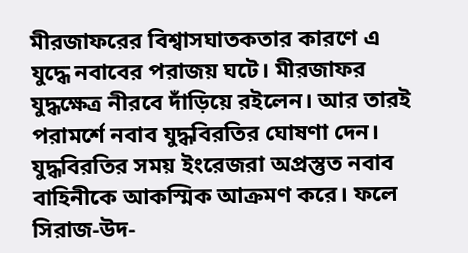মীরজাফরের বিশ্বাসঘাতকতার কারণে এ যুদ্ধে নবাবের পরাজয় ঘটে। মীরজাফর যুদ্ধক্ষেত্র নীরবে দাঁড়িয়ে রইলেন। আর তারই পরামর্শে নবাব যুদ্ধবিরতির ঘোষণা দেন। যুদ্ধবিরতির সময় ইংরেজরা অপ্রস্তুত নবাব বাহিনীকে আকস্মিক আক্রমণ করে। ফলে সিরাজ-উদ-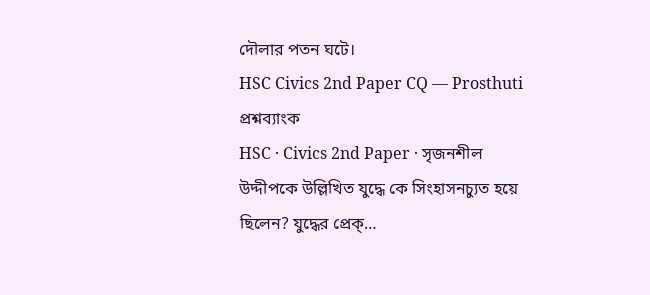দৌলার পতন ঘটে।
HSC Civics 2nd Paper CQ — Prosthuti প্রশ্নব্যাংক
HSC · Civics 2nd Paper · সৃজনশীল
উদ্দীপকে উল্লিখিত যুদ্ধে কে সিংহাসনচ্যুত হয়ে ছিলেন? যুদ্ধের প্রেক্…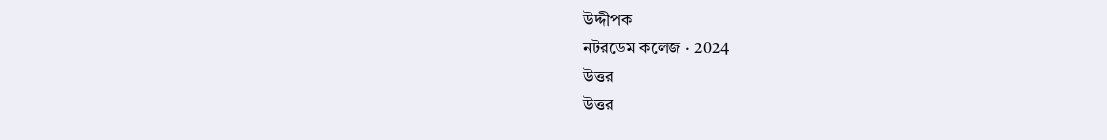উদ্দীপক
নটরডেম কলেজ · 2024
উত্তর
উত্তর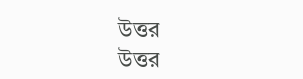উত্তর
উত্তর